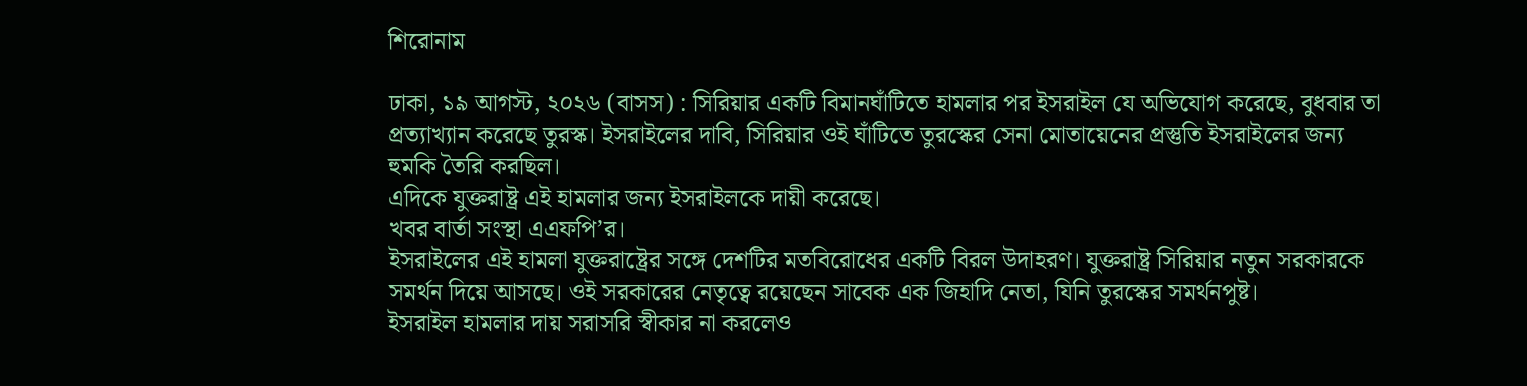শিরোনাম

ঢাকা, ১৯ আগস্ট, ২০২৬ (বাসস) : সিরিয়ার একটি বিমানঘাঁটিতে হামলার পর ইসরাইল যে অভিযোগ করেছে, বুধবার তা প্রত্যাখ্যান করেছে তুরস্ক। ইসরাইলের দাবি, সিরিয়ার ওই ঘাঁটিতে তুরস্কের সেনা মোতায়েনের প্রস্তুতি ইসরাইলের জন্য হুমকি তৈরি করছিল।
এদিকে যুক্তরাষ্ট্র এই হামলার জন্য ইসরাইলকে দায়ী করেছে।
খবর বার্তা সংস্থা এএফপি’র।
ইসরাইলের এই হামলা যুক্তরাষ্ট্রের সঙ্গে দেশটির মতবিরোধের একটি বিরল উদাহরণ। যুক্তরাষ্ট্র সিরিয়ার নতুন সরকারকে সমর্থন দিয়ে আসছে। ওই সরকারের নেতৃত্বে রয়েছেন সাবেক এক জিহাদি নেতা, যিনি তুরস্কের সমর্থনপুষ্ট।
ইসরাইল হামলার দায় সরাসরি স্বীকার না করলেও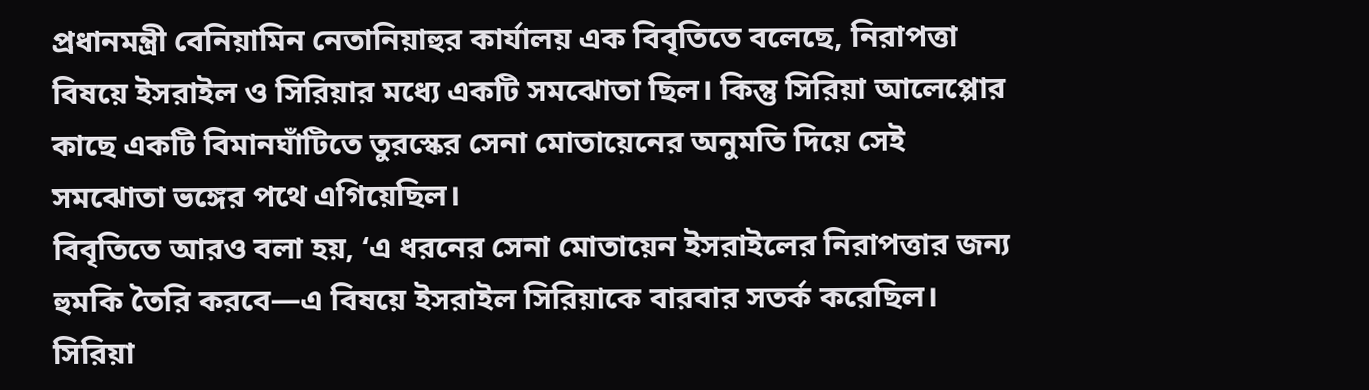প্রধানমন্ত্রী বেনিয়ামিন নেতানিয়াহুর কার্যালয় এক বিবৃতিতে বলেছে, নিরাপত্তা বিষয়ে ইসরাইল ও সিরিয়ার মধ্যে একটি সমঝোতা ছিল। কিন্তু সিরিয়া আলেপ্পোর কাছে একটি বিমানঘাঁটিতে তুরস্কের সেনা মোতায়েনের অনুমতি দিয়ে সেই সমঝোতা ভঙ্গের পথে এগিয়েছিল।
বিবৃতিতে আরও বলা হয়, ‘এ ধরনের সেনা মোতায়েন ইসরাইলের নিরাপত্তার জন্য হুমকি তৈরি করবে—এ বিষয়ে ইসরাইল সিরিয়াকে বারবার সতর্ক করেছিল। সিরিয়া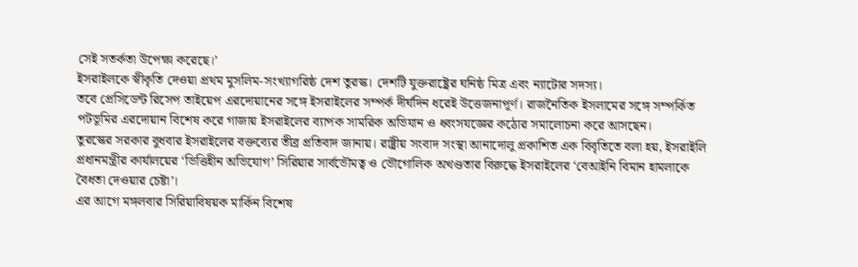সেই সতর্কতা উপেক্ষা করেছে।’
ইসরাইলকে স্বীকৃতি দেওয়া প্রথম মুসলিম-সংখ্যাগরিষ্ঠ দেশ তুরস্ক। দেশটি যুক্তরাষ্ট্রের ঘনিষ্ঠ মিত্র এবং ন্যাটোর সদস্য।
তবে প্রেসিডেন্ট রিসেপ তাইয়েপ এরদোয়ানের সঙ্গে ইসরাইলের সম্পর্ক দীর্ঘদিন ধরেই উত্তেজনাপূর্ণ। রাজনৈতিক ইসলামের সঙ্গে সম্পর্কিত পটভূমির এরদোয়ান বিশেষ করে গাজায় ইসরাইলের ব্যাপক সামরিক অভিযান ও ধ্বংসযজ্ঞের কঠোর সমালোচনা করে আসছেন।
তুরস্কের সরকার বুধবার ইসরাইলের বক্তব্যের তীব্র প্রতিবাদ জানায়। রাষ্ট্রীয় সংবাদ সংস্থা আনাদোলু প্রকাশিত এক বিবৃতিতে বলা হয়, ইসরাইলি প্রধানমন্ত্রীর কার্যালয়ের ‘ভিত্তিহীন অভিযোগ’ সিরিয়ার সার্বভৌমত্ব ও ভৌগোলিক অখণ্ডতার বিরুদ্ধে ইসরাইলের ‘বেআইনি বিমান হামলাকে বৈধতা দেওয়ার চেষ্টা’।
এর আগে মঙ্গলবার সিরিয়াবিষয়ক মার্কিন বিশেষ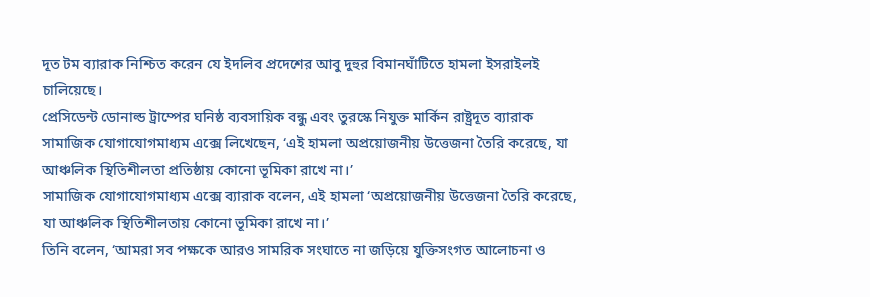দূত টম ব্যারাক নিশ্চিত করেন যে ইদলিব প্রদেশের আবু দুহুর বিমানঘাঁটিতে হামলা ইসরাইলই চালিয়েছে।
প্রেসিডেন্ট ডোনাল্ড ট্রাম্পের ঘনিষ্ঠ ব্যবসায়িক বন্ধু এবং তুরস্কে নিযুক্ত মার্কিন রাষ্ট্রদূত ব্যারাক সামাজিক যোগাযোগমাধ্যম এক্সে লিখেছেন, ‘এই হামলা অপ্রয়োজনীয় উত্তেজনা তৈরি করেছে, যা আঞ্চলিক স্থিতিশীলতা প্রতিষ্ঠায় কোনো ভূমিকা রাখে না।’
সামাজিক যোগাযোগমাধ্যম এক্সে ব্যারাক বলেন, এই হামলা ‘অপ্রয়োজনীয় উত্তেজনা তৈরি করেছে, যা আঞ্চলিক স্থিতিশীলতায় কোনো ভূমিকা রাখে না।’
তিনি বলেন, ‘আমরা সব পক্ষকে আরও সামরিক সংঘাতে না জড়িয়ে যুক্তিসংগত আলোচনা ও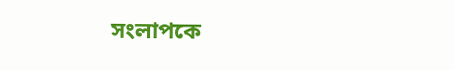সংলাপকে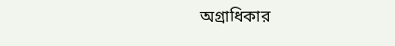অগ্রাধিকার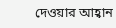দেওয়ার আহ্বান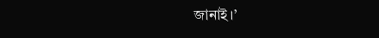জানাই।’